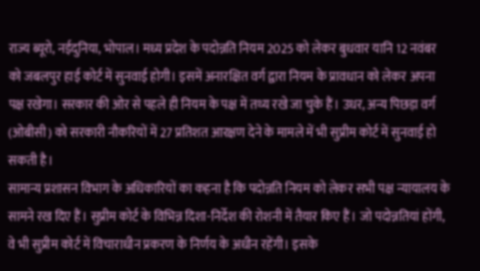राज्य ब्यूरो, नईदुनिया, भोपाल। मध्य प्रदेश के पदोन्नति नियम 2025 को लेकर बुधवार यानि 12 नवंबर को जबलपुर हाई कोर्ट में सुनवाई होगी। इसमें अनारक्षित वर्ग द्वारा नियम के प्रावधान को लेकर अपना पक्ष रखेगा। सरकार की ओर से पहले ही नियम के पक्ष में तथ्य रखे जा चुके हैं। उधर, अन्य पिछड़ा वर्ग (ओबीसी) को सरकारी नौकरियों में 27 प्रतिशत आरक्षण देने के मामले में भी सुप्रीम कोर्ट में सुनवाई हो सकती है।
सामान्य प्रशासन विभाग के अधिकारियों का कहना है कि पदोन्नति नियम को लेकर सभी पक्ष न्यायालय के सामने रख दिए हैं। सुप्रीम कोर्ट के विभिन्न दिशा-निर्देश की रोशनी में तैयार किए हैं। जो पदोन्नतियां होंगी, वे भी सुप्रीम कोर्ट में विचाराधीन प्रकरण के निर्णय के अधीन रहेंगी। इसके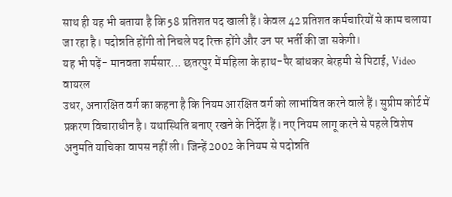साथ ही यह भी बताया है कि 58 प्रतिशत पद खाली हैं। केवल 42 प्रतिशत कर्मचारियों से काम चलाया जा रहा है। पदोन्नति होंगी तो निचले पद रिक्त होंगे और उन पर भर्ती की जा सकेगी।
यह भी पढ़ें- मानवता शर्मसार... छतरपुर में महिला के हाथ-पैर बांधकर बेरहमी से पिटाई, Video वायरल
उधर, अनारक्षित वर्ग का कहना है कि नियम आरक्षित वर्ग को लाभांवित करने वाले हैं। सुप्रीम कोर्ट में प्रकरण विचाराधीन है। यथास्थिति बनाए रखने के निर्देश हैं। नए नियम लागू करने से पहले विशेष अनुमति याचिका वापस नहीं ली। जिन्हें 2002 के नियम से पदोन्नति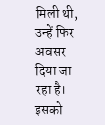मिली थी, उन्हें फिर अवसर दिया जा रहा है। इसको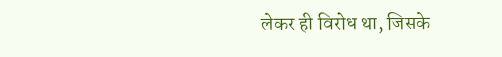लेकर ही विरोध था, जिसके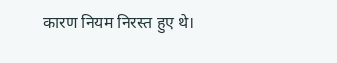कारण नियम निरस्त हुए थे।